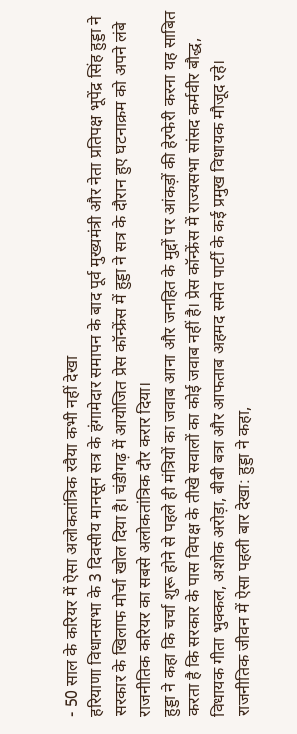- 50 साल के करियर में ऐसा अलोकतांत्रिक रवैया कभी नहीं देखा
हरियाणा विधानसभा के 3 दिवसीय मानसून सत्र के हंगामेदार समापन के बाद पूर्व मुख्यमंत्री और नेता प्रतिपक्ष भूपेंद्र सिंह हुड्डा ने सरकार के खिलाफ मोर्चा खोल दिया है। चंडीगढ़ में आयोजित प्रेस कॉन्फ्रेंस में हुड्डा ने सत्र के दौरान हुए घटनाक्रम को अपने लंबे राजनीतिक करियर का सबसे अलोकतांत्रिक दौर करार दिया।
हुड्डा ने कहा कि चर्चा शुरू होने से पहले ही मंत्रियों का जवाब आना और जनहित के मुद्दों पर आंकड़ों की हेरफेरी करना यह साबित करता है कि सरकार के पास विपक्ष के तीखे सवालों का कोई जवाब नहीं है। प्रेस कॉन्फ्रेंस में राज्यसभा सांसद कर्मवीर बौद्ध, विधायक गीता भुक्कल, अशोक अरोड़ा, बीबी बत्रा और आफताब अहमद समेत पार्टी के कई प्रमुख विधायक मौजूद रहे।
राजनीतिक जीवन में ऐसा पहली बार देखा: हुड्डा ने कहा,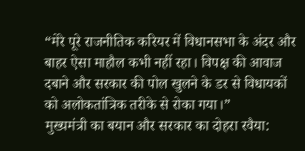“मेरे पूरे राजनीतिक करियर में विधानसभा के अंदर और बाहर ऐसा माहौल कभी नहीं रहा। विपक्ष की आवाज दबाने और सरकार की पोल खुलने के डर से विधायकों को अलोकतांत्रिक तरीके से रोका गया।”
मुख्यमंत्री का बयान और सरकार का दोहरा रवैया: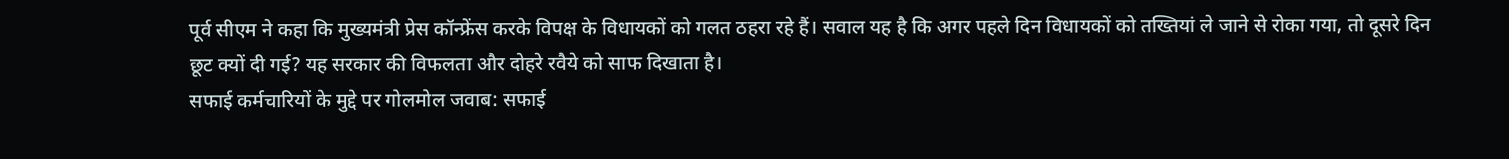पूर्व सीएम ने कहा कि मुख्यमंत्री प्रेस कॉन्फ्रेंस करके विपक्ष के विधायकों को गलत ठहरा रहे हैं। सवाल यह है कि अगर पहले दिन विधायकों को तख्तियां ले जाने से रोका गया, तो दूसरे दिन छूट क्यों दी गई? यह सरकार की विफलता और दोहरे रवैये को साफ दिखाता है।
सफाई कर्मचारियों के मुद्दे पर गोलमोल जवाब: सफाई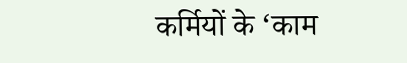कर्मियों के ‘काम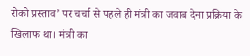रोको प्रस्ताव’ पर चर्चा से पहले ही मंत्री का जवाब देना प्रक्रिया के खिलाफ था। मंत्री का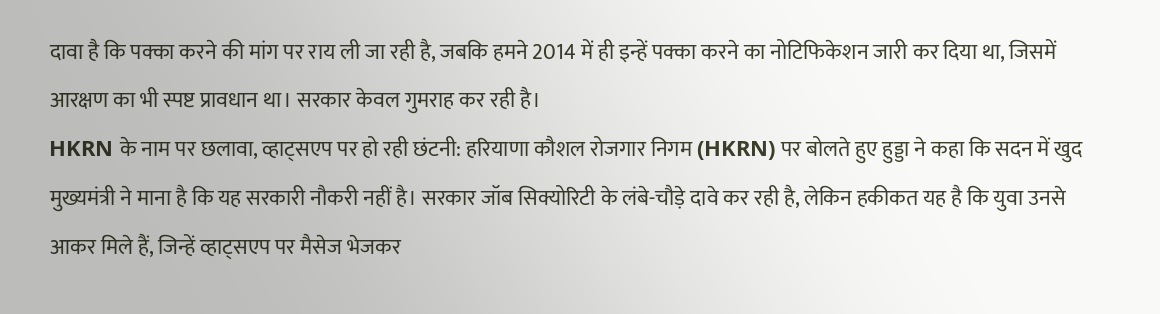दावा है कि पक्का करने की मांग पर राय ली जा रही है, जबकि हमने 2014 में ही इन्हें पक्का करने का नोटिफिकेशन जारी कर दिया था, जिसमें आरक्षण का भी स्पष्ट प्रावधान था। सरकार केवल गुमराह कर रही है।
HKRN के नाम पर छलावा, व्हाट्सएप पर हो रही छंटनी: हरियाणा कौशल रोजगार निगम (HKRN) पर बोलते हुए हुड्डा ने कहा कि सदन में खुद मुख्यमंत्री ने माना है कि यह सरकारी नौकरी नहीं है। सरकार जॉब सिक्योरिटी के लंबे-चौड़े दावे कर रही है, लेकिन हकीकत यह है कि युवा उनसे आकर मिले हैं, जिन्हें व्हाट्सएप पर मैसेज भेजकर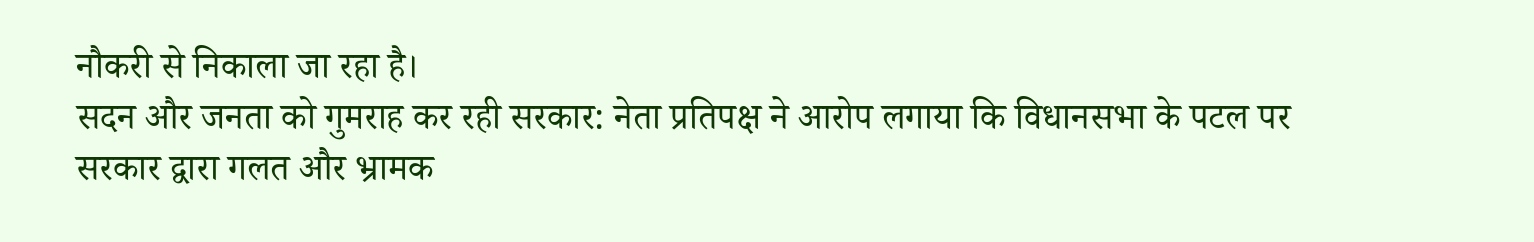नौकरी से निकाला जा रहा है।
सदन और जनता को गुमराह कर रही सरकार: नेता प्रतिपक्ष ने आरोप लगाया कि विधानसभा के पटल पर सरकार द्वारा गलत और भ्रामक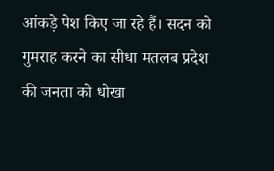आंकड़े पेश किए जा रहे हैं। सदन को गुमराह करने का सीधा मतलब प्रदेश की जनता को धोखा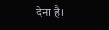देना है।